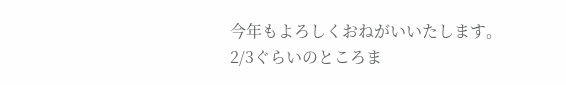今年もよろしくおねがいいたします。
2/3ぐらいのところま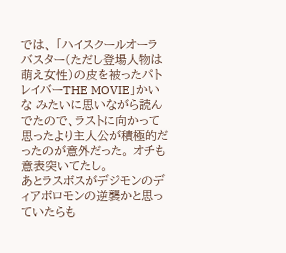では、 「ハイスクールオーラバスター(ただし登場人物は萌え女性)の皮を被ったパトレイバーTHE MOVIE」かいな みたいに思いながら読んでたので、ラストに向かって思ったより主人公が積極的だったのが意外だった。 オチも意表突いてたし。
あとラスボスがデジモンのディアボロモンの逆襲かと思っていたらも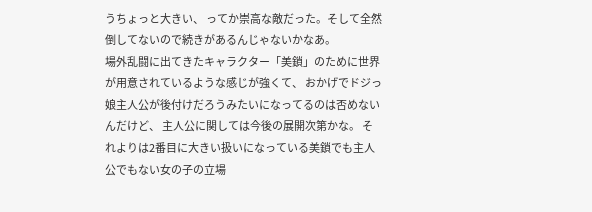うちょっと大きい、 ってか崇高な敵だった。そして全然倒してないので続きがあるんじゃないかなあ。
場外乱闘に出てきたキャラクター「美鎖」のために世界が用意されているような感じが強くて、 おかげでドジっ娘主人公が後付けだろうみたいになってるのは否めないんだけど、 主人公に関しては今後の展開次第かな。 それよりは2番目に大きい扱いになっている美鎖でも主人公でもない女の子の立場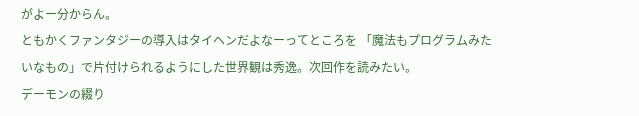がよー分からん。
ともかくファンタジーの導入はタイヘンだよなーってところを 「魔法もプログラムみたいなもの」で片付けられるようにした世界観は秀逸。次回作を読みたい。
デーモンの綴り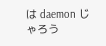は daemon じゃろう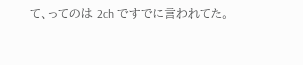て、ってのは 2ch ですでに言われてた。